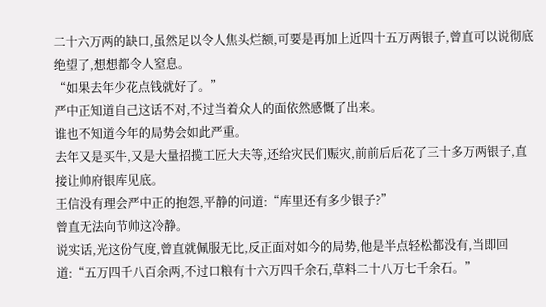二十六万两的缺口,虽然足以令人焦头烂额,可要是再加上近四十五万两银子,曾直可以说彻底绝望了,想想都令人窒息。
“如果去年少花点钱就好了。”
严中正知道自己这话不对,不过当着众人的面依然感慨了出来。
谁也不知道今年的局势会如此严重。
去年又是买牛,又是大量招揽工匠大夫等,还给灾民们赈灾,前前后后花了三十多万两银子,直接让帅府银库见底。
王信没有理会严中正的抱怨,平静的问道:“库里还有多少银子?”
曾直无法向节帅这冷静。
说实话,光这份气度,曾直就佩服无比,反正面对如今的局势,他是半点轻松都没有,当即回道:“五万四千八百余两,不过口粮有十六万四千余石,草料二十八万七千余石。”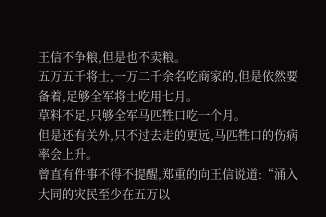王信不争粮,但是也不卖粮。
五万五千将士,一万二千余名吃商家的,但是依然要备着,足够全军将士吃用七月。
草料不足,只够全军马匹牲口吃一个月。
但是还有关外,只不过去走的更远,马匹牲口的伤病率会上升。
曾直有件事不得不提醒,郑重的向王信说道:“涌入大同的灾民至少在五万以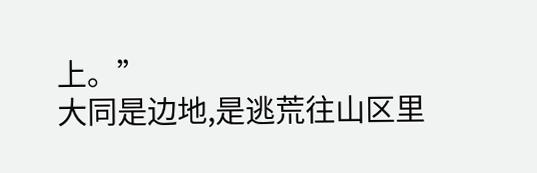上。”
大同是边地,是逃荒往山区里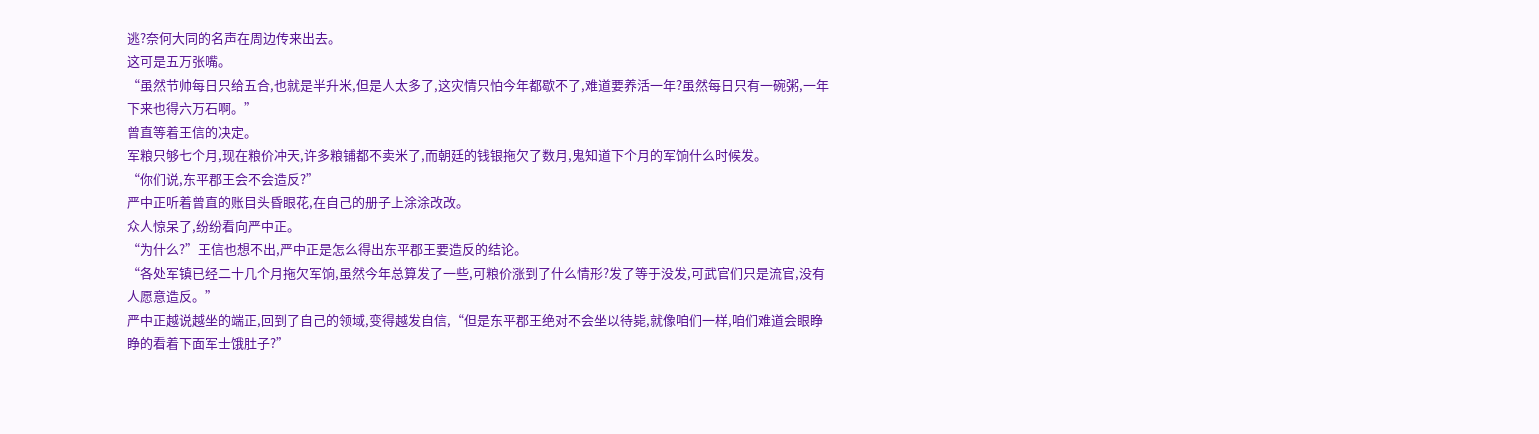逃?奈何大同的名声在周边传来出去。
这可是五万张嘴。
“虽然节帅每日只给五合,也就是半升米,但是人太多了,这灾情只怕今年都歇不了,难道要养活一年?虽然每日只有一碗粥,一年下来也得六万石啊。”
曾直等着王信的决定。
军粮只够七个月,现在粮价冲天,许多粮铺都不卖米了,而朝廷的钱银拖欠了数月,鬼知道下个月的军饷什么时候发。
“你们说,东平郡王会不会造反?”
严中正听着曾直的账目头昏眼花,在自己的册子上涂涂改改。
众人惊呆了,纷纷看向严中正。
“为什么?”王信也想不出,严中正是怎么得出东平郡王要造反的结论。
“各处军镇已经二十几个月拖欠军饷,虽然今年总算发了一些,可粮价涨到了什么情形?发了等于没发,可武官们只是流官,没有人愿意造反。”
严中正越说越坐的端正,回到了自己的领域,变得越发自信,“但是东平郡王绝对不会坐以待毙,就像咱们一样,咱们难道会眼睁睁的看着下面军士饿肚子?”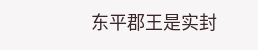东平郡王是实封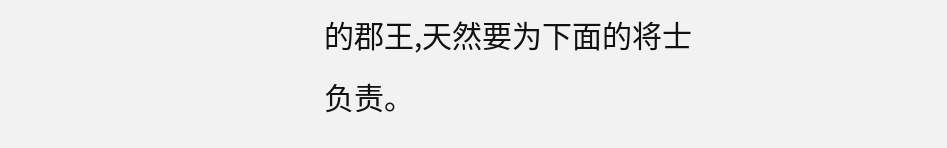的郡王,天然要为下面的将士负责。